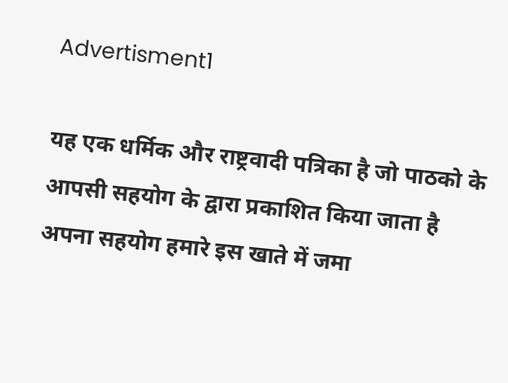Advertisment1

यह एक धर्मिक और राष्ट्रवादी पत्रिका है जो पाठको के आपसी सहयोग के द्वारा प्रकाशित किया जाता है अपना सहयोग हमारे इस खाते में जमा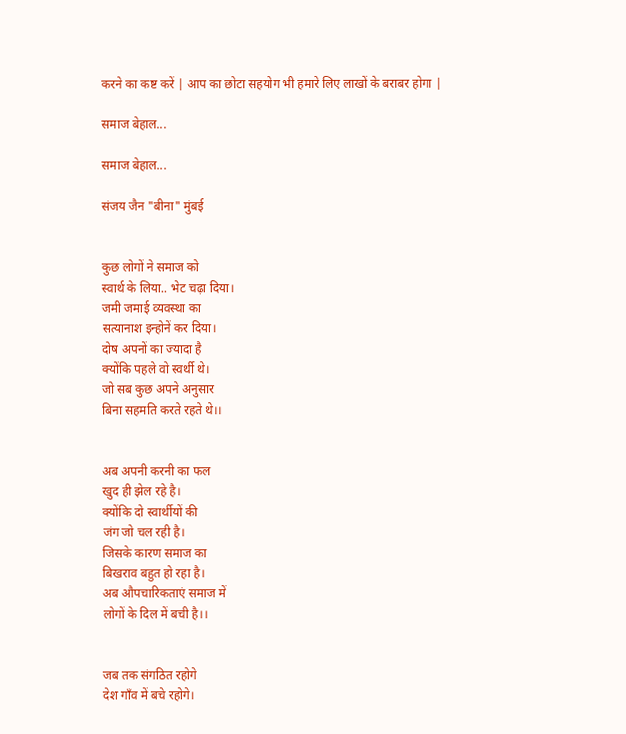करने का कष्ट करें | आप का छोटा सहयोग भी हमारे लिए लाखों के बराबर होगा |

समाज बेहाल...

समाज बेहाल...

संजय जैन "बीना" मुंबई


कुछ लोगों ने समाज को
स्वार्थ के लिया.. भेट चढ़ा दिया।
जमी जमाई व्यवस्था का
सत्यानाश इन्होनें कर दिया।
दोष अपनों का ज्यादा है
क्योंकि पहले वो स्वर्थी थे।
जो सब कुछ अपने अनुसार
बिना सहमति करते रहते थे।।


अब अपनी करनी का फल
खुद ही झेल रहे है।
क्योंकि दो स्वार्थीयों की
जंग जो चल रही है।
जिसके कारण समाज का
बिखराव बहुत हो रहा है।
अब औपचारिकताएं समाज में
लोगों के दिल में बची है।।


जब तक संगठित रहोगे
देश गाँव में बचे रहोगे।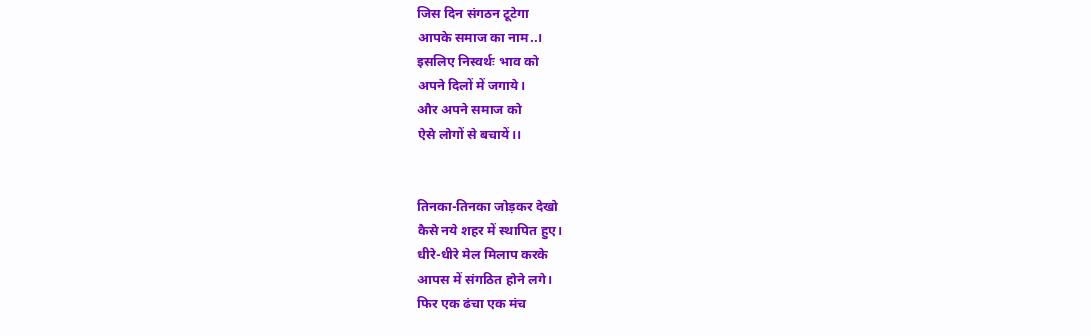जिस दिन संगठन टूटेगा
आपके समाज का नाम..।
इसलिए निस्वर्थः भाव को
अपने दिलों में जगाये।
और अपने समाज को
ऐसे लोगों से बचायें।।


तिनका-तिनका जोड़कर देखो
कैसे नये शहर में स्थापित हुए।
धीरे-धीरे मेल मिलाप करके
आपस में संगठित होने लगे।
फिर एक ढंचा एक मंच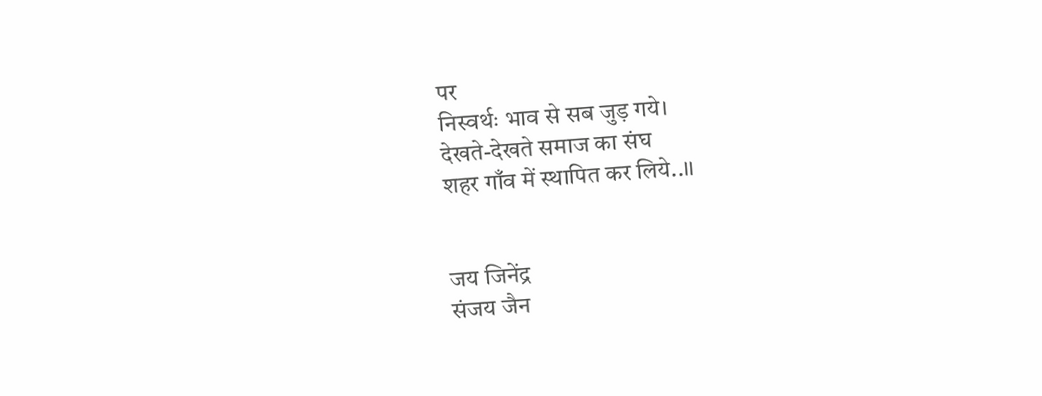पर
निस्वर्थः भाव से सब जुड़ गये।
देखते-देखते समाज का संघ
शहर गाँव में स्थापित कर लिये..।।


जय जिनेंद्र
संजय जैन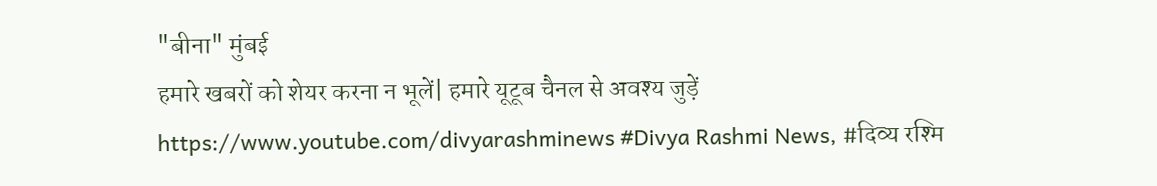"बीना" मुंबई
हमारे खबरों को शेयर करना न भूलें| हमारे यूटूब चैनल से अवश्य जुड़ें https://www.youtube.com/divyarashminews #Divya Rashmi News, #दिव्य रश्मि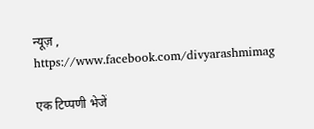न्यूज़ , https://www.facebook.com/divyarashmimag

एक टिप्पणी भेजें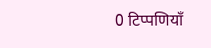0 टिप्पणियाँ